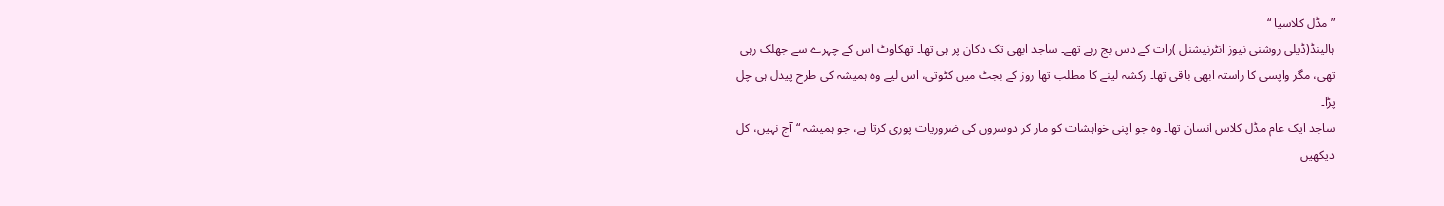” مڈل کلاسیا “
ہالینڈ(ڈیلی روشنی نیوز انٹرنیشنل )رات کے دس بج رہے تھے۔ ساجد ابھی تک دکان پر ہی تھا۔ تھکاوٹ اس کے چہرے سے جھلک رہی تھی، مگر واپسی کا راستہ ابھی باقی تھا۔ رکشہ لینے کا مطلب تھا روز کے بجٹ میں کٹوتی، اس لیے وہ ہمیشہ کی طرح پیدل ہی چل پڑا۔
ساجد ایک عام مڈل کلاس انسان تھا۔ وہ جو اپنی خواہشات کو مار کر دوسروں کی ضروریات پوری کرتا ہے، جو ہمیشہ “آج نہیں، کل دیکھیں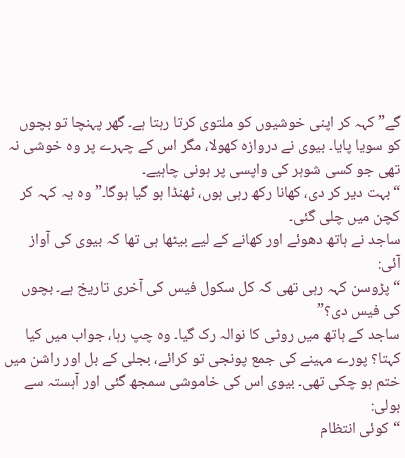گے” کہہ کر اپنی خوشیوں کو ملتوی کرتا رہتا ہے۔ گھر پہنچا تو بچوں کو سویا پایا۔ بیوی نے دروازہ کھولا، مگر اس کے چہرے پر وہ خوشی نہ تھی جو کسی شوہر کی واپسی پر ہونی چاہیے۔
“بہت دیر کر دی، کھانا رکھ رہی ہوں، ٹھنڈا ہو گیا ہوگا۔” وہ یہ کہہ کر کچن میں چلی گئی۔
ساجد نے ہاتھ دھوئے اور کھانے کے لیے بیٹھا ہی تھا کہ بیوی کی آواز آئی:
“پڑوسن کہہ رہی تھی کہ کل سکول فیس کی آخری تاریخ ہے۔ بچوں کی فیس دی؟”
ساجد کے ہاتھ میں روٹی کا نوالہ رک گیا۔ وہ چپ رہا، جواب میں کیا کہتا؟ پورے مہینے کی جمع پونجی تو کرائے، بجلی کے بل اور راشن میں ختم ہو چکی تھی۔ بیوی اس کی خاموشی سمجھ گئی اور آہستہ سے بولی:
“کوئی انتظام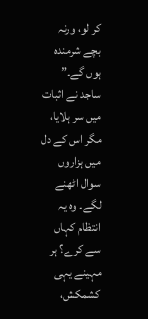کر لو، ورنہ بچے شرمندہ ہوں گے۔”
ساجد نے اثبات میں سر ہلایا، مگر اس کے دل میں ہزاروں سوال اٹھنے لگے۔ وہ یہ انتظام کہاں سے کرے؟ ہر مہینے یہی کشمکش،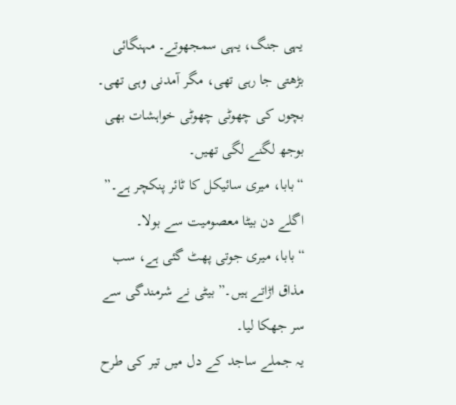یہی جنگ، یہی سمجھوتے۔ مہنگائی بڑھتی جا رہی تھی، مگر آمدنی وہی تھی۔ بچوں کی چھوٹی چھوٹی خواہشات بھی بوجھ لگنے لگی تھیں۔
“بابا، میری سائیکل کا ٹائر پنکچر ہے۔” اگلے دن بیٹا معصومیت سے بولا۔
“بابا، میری جوتی پھٹ گئی ہے، سب مذاق اڑاتے ہیں۔” بیٹی نے شرمندگی سے سر جھکا لیا۔
یہ جملے ساجد کے دل میں تیر کی طرح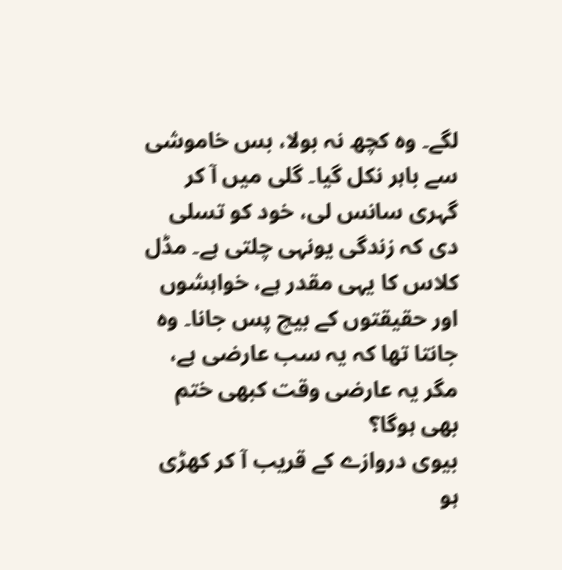لگے۔ وہ کچھ نہ بولا، بس خاموشی سے باہر نکل گیا۔ گلی میں آ کر گہری سانس لی، خود کو تسلی دی کہ زندگی یونہی چلتی ہے۔ مڈل کلاس کا یہی مقدر ہے، خواہشوں اور حقیقتوں کے بیچ پس جانا۔ وہ جانتا تھا کہ یہ سب عارضی ہے، مگر یہ عارضی وقت کبھی ختم بھی ہوگا؟
بیوی دروازے کے قریب آ کر کھڑی ہو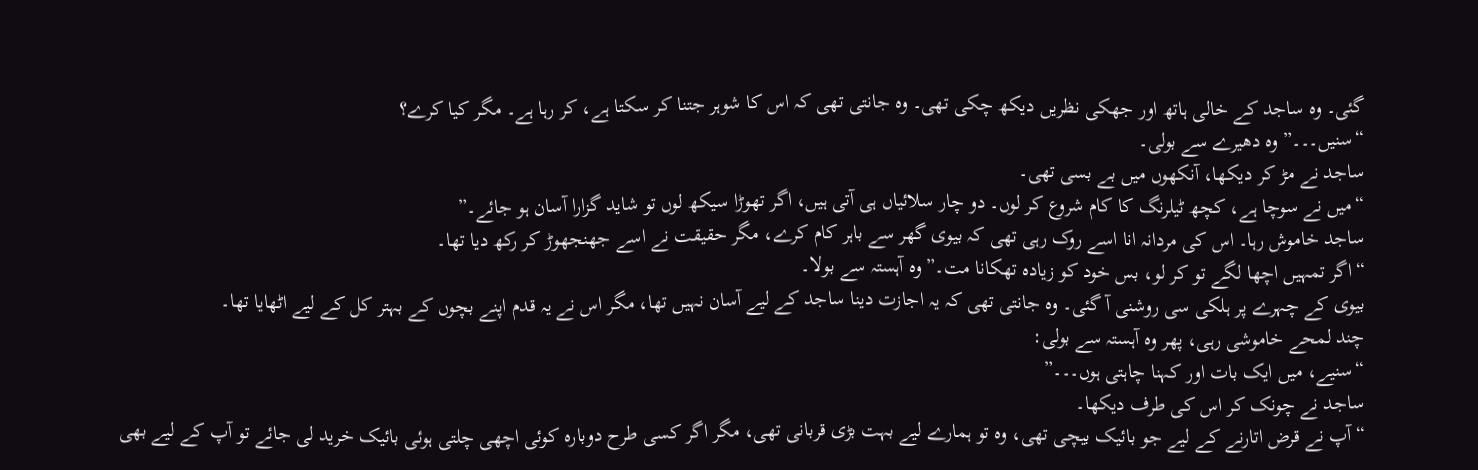گئی۔ وہ ساجد کے خالی ہاتھ اور جھکی نظریں دیکھ چکی تھی۔ وہ جانتی تھی کہ اس کا شوہر جتنا کر سکتا ہے، کر رہا ہے۔ مگر کیا کرے؟
“سنیں۔۔۔” وہ دھیرے سے بولی۔
ساجد نے مڑ کر دیکھا، آنکھوں میں بے بسی تھی۔
“میں نے سوچا ہے، کچھ ٹیلرنگ کا کام شروع کر لوں۔ دو چار سلائیاں ہی آتی ہیں، اگر تھوڑا سیکھ لوں تو شاید گزارا آسان ہو جائے۔”
ساجد خاموش رہا۔ اس کی مردانہ انا اسے روک رہی تھی کہ بیوی گھر سے باہر کام کرے، مگر حقیقت نے اسے جھنجھوڑ کر رکھ دیا تھا۔
“اگر تمہیں اچھا لگے تو کر لو، بس خود کو زیادہ تھکانا مت۔” وہ آہستہ سے بولا۔
بیوی کے چہرے پر ہلکی سی روشنی آ گئی۔ وہ جانتی تھی کہ یہ اجازت دینا ساجد کے لیے آسان نہیں تھا، مگر اس نے یہ قدم اپنے بچوں کے بہتر کل کے لیے اٹھایا تھا۔
چند لمحے خاموشی رہی، پھر وہ آہستہ سے بولی:
“سنیے، میں ایک بات اور کہنا چاہتی ہوں۔۔۔”
ساجد نے چونک کر اس کی طرف دیکھا۔
“آپ نے قرض اتارنے کے لیے جو بائیک بیچی تھی، وہ تو ہمارے لیے بہت بڑی قربانی تھی، مگر اگر کسی طرح دوبارہ کوئی اچھی چلتی ہوئی بائیک خرید لی جائے تو آپ کے لیے بھی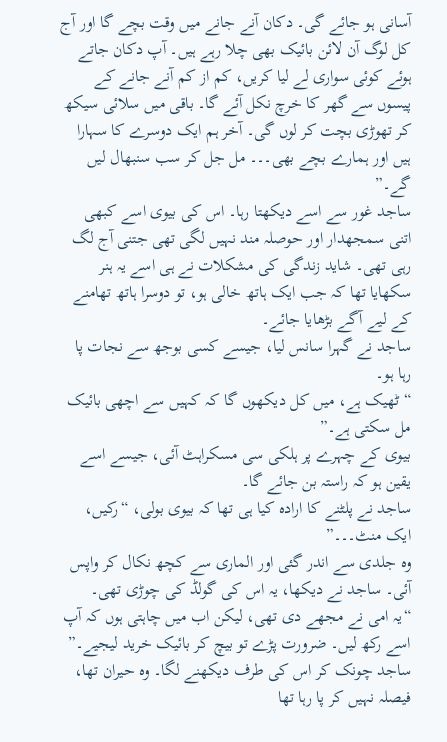آسانی ہو جائے گی۔ دکان آنے جانے میں وقت بچے گا اور آج کل لوگ آن لائن بائیک بھی چلا رہے ہیں۔ آپ دکان جاتے ہوئے کوئی سواری لے لیا کریں، کم از کم آنے جانے کے پیسوں سے گھر کا خرچ نکل آئے گا۔ باقی میں سلائی سیکھ کر تھوڑی بچت کر لوں گی۔ آخر ہم ایک دوسرے کا سہارا ہیں اور ہمارے بچے بھی۔۔۔ مل جل کر سب سنبھال لیں گے۔”
ساجد غور سے اسے دیکھتا رہا۔ اس کی بیوی اسے کبھی اتنی سمجھدار اور حوصلہ مند نہیں لگی تھی جتنی آج لگ رہی تھی۔ شاید زندگی کی مشکلات نے ہی اسے یہ ہنر سکھایا تھا کہ جب ایک ہاتھ خالی ہو، تو دوسرا ہاتھ تھامنے کے لیے آگے بڑھایا جائے۔
ساجد نے گہرا سانس لیا، جیسے کسی بوجھ سے نجات پا رہا ہو۔
“ٹھیک ہے، میں کل دیکھوں گا کہ کہیں سے اچھی بائیک مل سکتی ہے۔”
بیوی کے چہرے پر ہلکی سی مسکراہٹ آئی، جیسے اسے یقین ہو کہ راستہ بن جائے گا۔
ساجد نے پلٹنے کا ارادہ کیا ہی تھا کہ بیوی بولی، “رکیں، ایک منٹ۔۔۔”
وہ جلدی سے اندر گئی اور الماری سے کچھ نکال کر واپس آئی۔ ساجد نے دیکھا، یہ اس کی گولڈ کی چوڑی تھی۔
“یہ امی نے مجھے دی تھی، لیکن اب میں چاہتی ہوں کہ آپ اسے رکھ لیں۔ ضرورت پڑے تو بیچ کر بائیک خرید لیجیے۔”
ساجد چونک کر اس کی طرف دیکھنے لگا۔ وہ حیران تھا، فیصلہ نہیں کر پا رہا تھا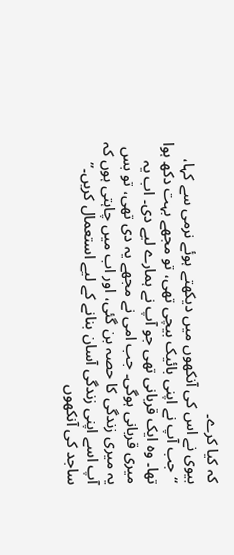کہ کیا کرے۔
بیوی نے اس کی آنکھوں میں دیکھتے ہوئے نرمی سے کہا،
“جب آپ نے اپنی بائیک بیچی تھی، تو مجھے بہت دکھ ہوا تھا۔ وہ ایک قربانی تھی جو آپ نے ہمارے لیے دی۔ اب یہ میری قربانی ہوگی۔ جب امی نے مجھے یہ دی تھی، تو بس یہ میری زندگی کا حصہ بن گئی، اور اب میں چاہتی ہوں کہ آپ اسے اپنی زندگی آسان بنانے کے لیے استعمال کریں۔”
ساجد کی آنکھوں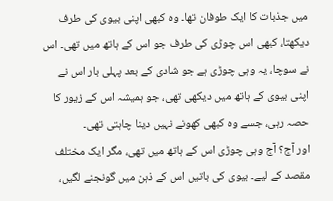میں جذبات کا ایک طوفان تھا۔ وہ کبھی اپنی بیوی کی طرف دیکھتا، کبھی اس چوڑی کی طرف جو اس کے ہاتھ میں تھی۔ اس نے سوچا، یہ وہی چوڑی ہے جو شادی کے بعد پہلی بار اس نے اپنی بیوی کے ہاتھ میں دیکھی تھی، جو ہمیشہ اس کے زیور کا حصہ رہی، جسے وہ کبھی کھونے نہیں دینا چاہتی تھی۔
اور آج؟ آج وہی چوڑی اس کے ہاتھ میں تھی، مگر ایک مختلف مقصد کے لیے۔ بیوی کی باتیں اس کے ذہن میں گونجنے لگیں،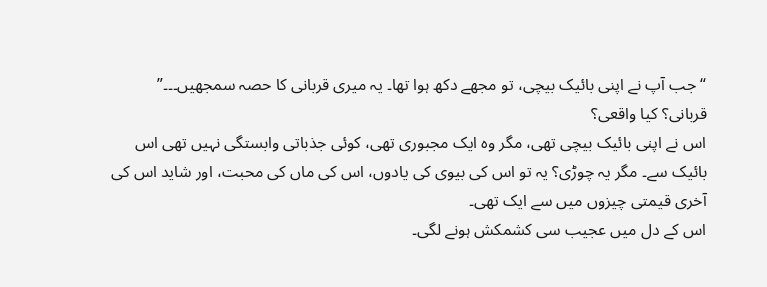“جب آپ نے اپنی بائیک بیچی، تو مجھے دکھ ہوا تھا۔ یہ میری قربانی کا حصہ سمجھیں۔۔۔”
قربانی؟ کیا واقعی؟
اس نے اپنی بائیک بیچی تھی، مگر وہ ایک مجبوری تھی، کوئی جذباتی وابستگی نہیں تھی اس بائیک سے۔ مگر یہ چوڑی؟ یہ تو اس کی بیوی کی یادوں، اس کی ماں کی محبت، اور شاید اس کی آخری قیمتی چیزوں میں سے ایک تھی۔
اس کے دل میں عجیب سی کشمکش ہونے لگی۔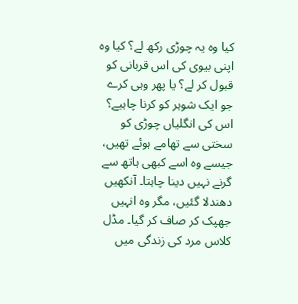کیا وہ یہ چوڑی رکھ لے؟ کیا وہ اپنی بیوی کی اس قربانی کو قبول کر لے؟ یا پھر وہی کرے جو ایک شوہر کو کرنا چاہیے؟
اس کی انگلیاں چوڑی کو سختی سے تھامے ہوئے تھیں، جیسے وہ اسے کبھی ہاتھ سے گرنے نہیں دینا چاہتا۔ آنکھیں دھندلا گئیں، مگر وہ انہیں جھپک کر صاف کر گیا۔ مڈل کلاس مرد کی زندگی میں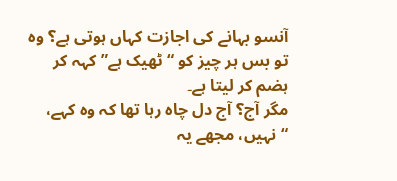آنسو بہانے کی اجازت کہاں ہوتی ہے؟ وہ تو بس ہر چیز کو “ٹھیک ہے” کہہ کر ہضم کر لیتا ہے۔
مگر آج؟ آج دل چاہ رہا تھا کہ وہ کہے، “نہیں، مجھے یہ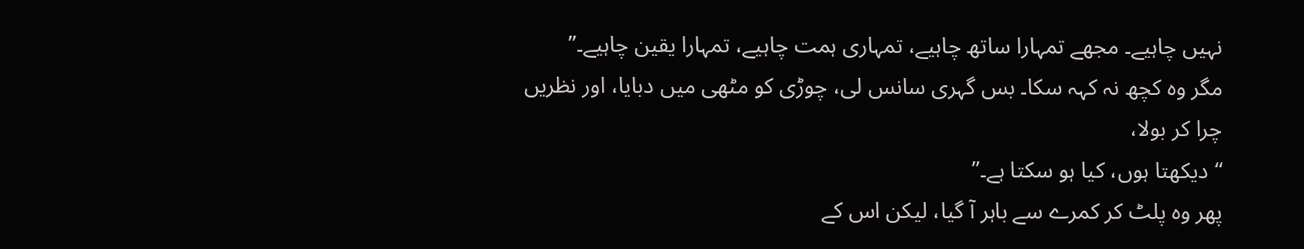نہیں چاہیے۔ مجھے تمہارا ساتھ چاہیے، تمہاری ہمت چاہیے، تمہارا یقین چاہیے۔”
مگر وہ کچھ نہ کہہ سکا۔ بس گہری سانس لی، چوڑی کو مٹھی میں دبایا، اور نظریں چرا کر بولا،
“دیکھتا ہوں، کیا ہو سکتا ہے۔”
پھر وہ پلٹ کر کمرے سے باہر آ گیا، لیکن اس کے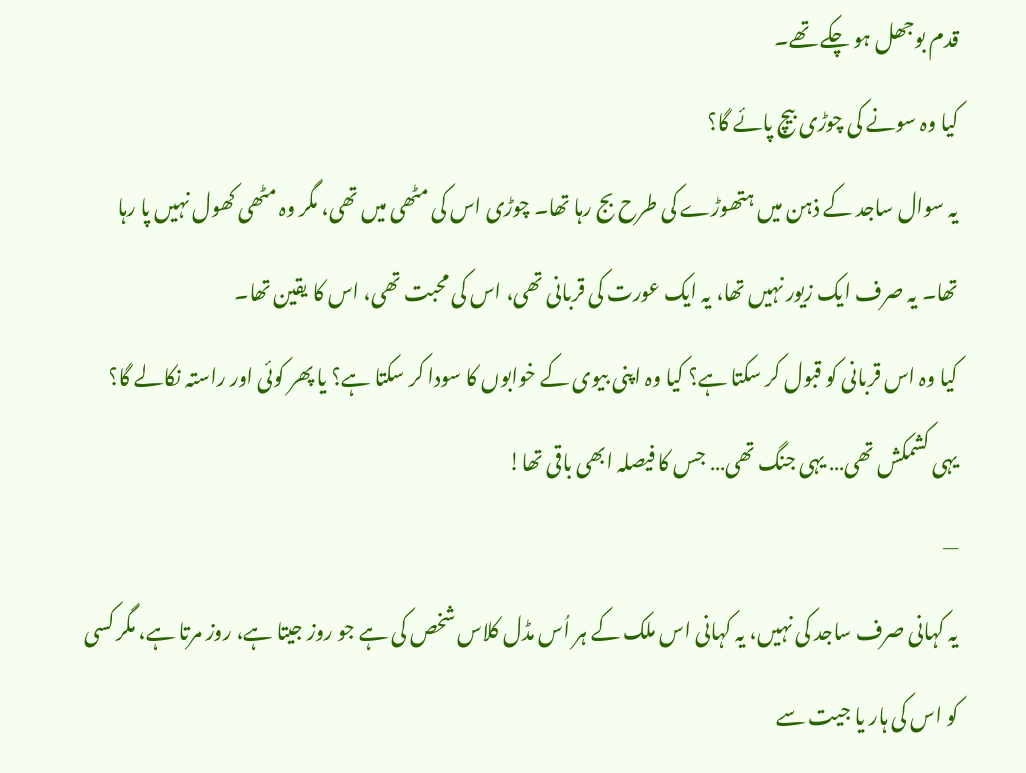قدم بوجھل ہو چکے تھے۔
کیا وہ سونے کی چوڑی بیچ پائے گا؟
یہ سوال ساجد کے ذہن میں ہتھوڑے کی طرح بج رہا تھا۔ چوڑی اس کی مٹھی میں تھی، مگر وہ مٹھی کھول نہیں پا رہا تھا۔ یہ صرف ایک زیور نہیں تھا، یہ ایک عورت کی قربانی تھی، اس کی محبت تھی، اس کا یقین تھا۔
کیا وہ اس قربانی کو قبول کر سکتا ہے؟ کیا وہ اپنی بیوی کے خوابوں کا سودا کر سکتا ہے؟ یا پھر کوئی اور راستہ نکالے گا؟
یہی کشمکش تھی… یہی جنگ تھی… جس کا فیصلہ ابھی باقی تھا!
—
یہ کہانی صرف ساجد کی نہیں، یہ کہانی اس ملک کے ہر اُس مڈل کلاس شخص کی ہے جو روز جیتا ہے، روز مرتا ہے، مگر کسی کو اس کی ہار یا جیت سے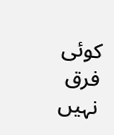کوئی فرق نہیں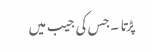پڑتا۔ جس کی جیب میں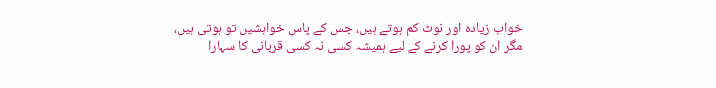خواب زیادہ اور نوٹ کم ہوتے ہیں، جس کے پاس خواہشیں تو ہوتی ہیں، مگر ان کو پورا کرنے کے لیے ہمیشہ کسی نہ کسی قربانی کا سہارا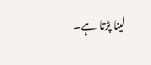لینا پڑتا ہے۔